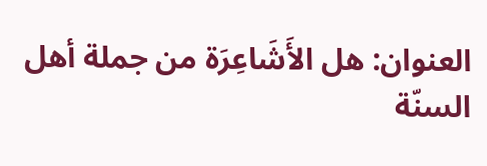العنوان: هل الأَشَاعِرَة من جملة أهل السنّة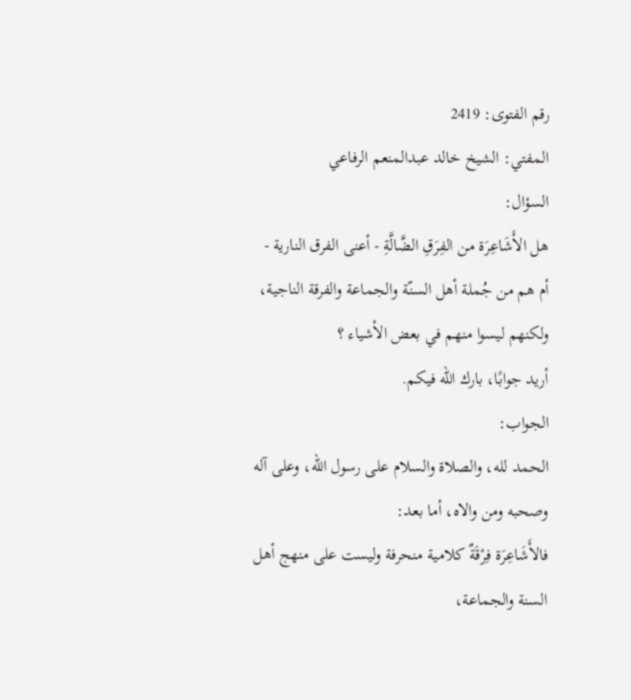رقم الفتوى: 2419
المفتي: الشيخ خالد عبدالمنعم الرفاعي
السؤال:
هل الأَشَاعِرَة من الفِرَقِ الضَّالَّةِ - أعنى الفرق النارية - أم هم من جُملة أهل السنّة والجماعة والفرقة الناجية، ولكنهم ليسوا منهم في بعض الأشياء ؟
أريد جوابًا، بارك الله فيكم.
الجواب:
الحمد لله، والصلاة والسلام على رسول الله، وعلى آله وصحبه ومن والاه، أما بعد:
فالأَشَاعِرَة فِرْقَةٌ كلامية منحرفة وليست على منهج أهل السنة والجماعة،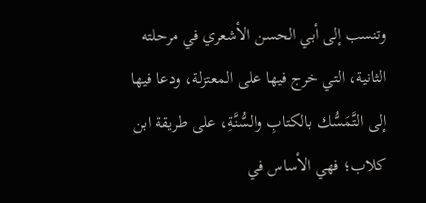وتنسب إلى أبي الحسن الأشعري في مرحلته الثانية، التي خرج فيها على المعتزلة، ودعا فيها إلى التَّمَسُّك بالكتابِ والسُّنَّةِ، على طريقة ابن كلاب؛ فهي الأساس في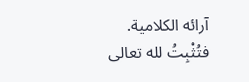آرائه الكلامية.
فتُثْبِتُ لله تعالى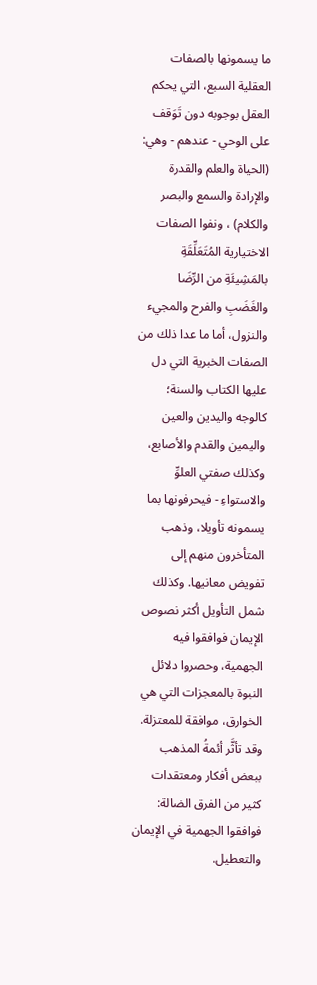ما يسمونها بالصفات العقلية السبع، التي يحكم العقل بوجوبه دون تَوَقف على الوحي - عندهم - وهي: (الحياة والعلم والقدرة والإرادة والسمع والبصر والكلام) ، ونفوا الصفات الاختيارية المُتَعَلِّقَةِ بالمَشِيئَةِ من الرِّضَا والغَضَبِ والفرح والمجيء والنزول، أما ما عدا ذلك من الصفات الخبرية التي دل عليها الكتاب والسنة؛ كالوجه واليدين والعين واليمين والقدم والأصابع، وكذلك صفتي العلوِّ والاستواءِ - فيحرفونها بما يسمونه تأويلا، وذهب المتأخرون منهم إلى تفويض معانيها. وكذلك شمل التأويل أكثر نصوص الإيمان فوافقوا فيه الجهمية، وحصروا دلائل النبوة بالمعجزات التي هي الخوارق، موافقة للمعتزلة.
وقد تأثَّر أئمةُ المذهب ببعض أفكار ومعتقدات كثير من الفرق الضالة:
فوافقوا الجهمية في الإيمان والتعطيل.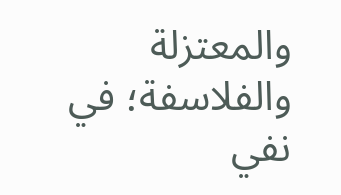والمعتزلة والفلاسفة؛ في نفي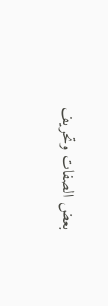بعض الصفات وتحريف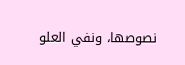نصوصها، ونفي العلو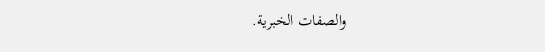والصفات الخبرية.